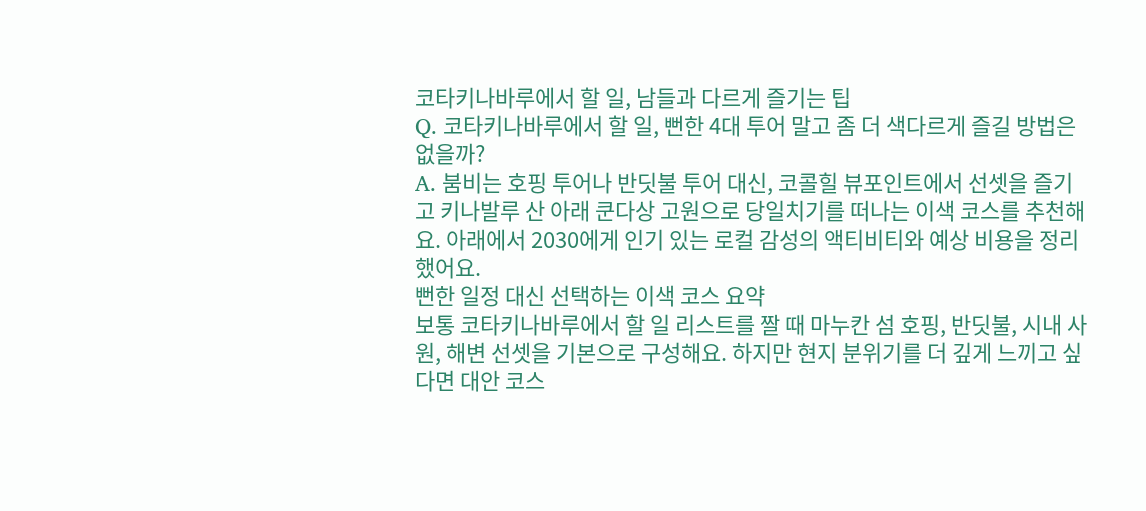코타키나바루에서 할 일, 남들과 다르게 즐기는 팁
Q. 코타키나바루에서 할 일, 뻔한 4대 투어 말고 좀 더 색다르게 즐길 방법은 없을까?
A. 붐비는 호핑 투어나 반딧불 투어 대신, 코콜힐 뷰포인트에서 선셋을 즐기고 키나발루 산 아래 쿤다상 고원으로 당일치기를 떠나는 이색 코스를 추천해요. 아래에서 2030에게 인기 있는 로컬 감성의 액티비티와 예상 비용을 정리했어요.
뻔한 일정 대신 선택하는 이색 코스 요약
보통 코타키나바루에서 할 일 리스트를 짤 때 마누칸 섬 호핑, 반딧불, 시내 사원, 해변 선셋을 기본으로 구성해요. 하지만 현지 분위기를 더 깊게 느끼고 싶다면 대안 코스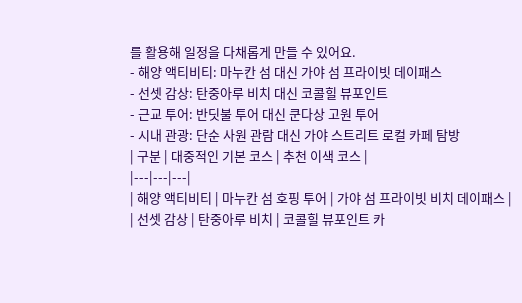를 활용해 일정을 다채롭게 만들 수 있어요.
- 해양 액티비티: 마누칸 섬 대신 가야 섬 프라이빗 데이패스
- 선셋 감상: 탄중아루 비치 대신 코콜힐 뷰포인트
- 근교 투어: 반딧불 투어 대신 쿤다상 고원 투어
- 시내 관광: 단순 사원 관람 대신 가야 스트리트 로컬 카페 탐방
| 구분 | 대중적인 기본 코스 | 추천 이색 코스 |
|---|---|---|
| 해양 액티비티 | 마누칸 섬 호핑 투어 | 가야 섬 프라이빗 비치 데이패스 |
| 선셋 감상 | 탄중아루 비치 | 코콜힐 뷰포인트 카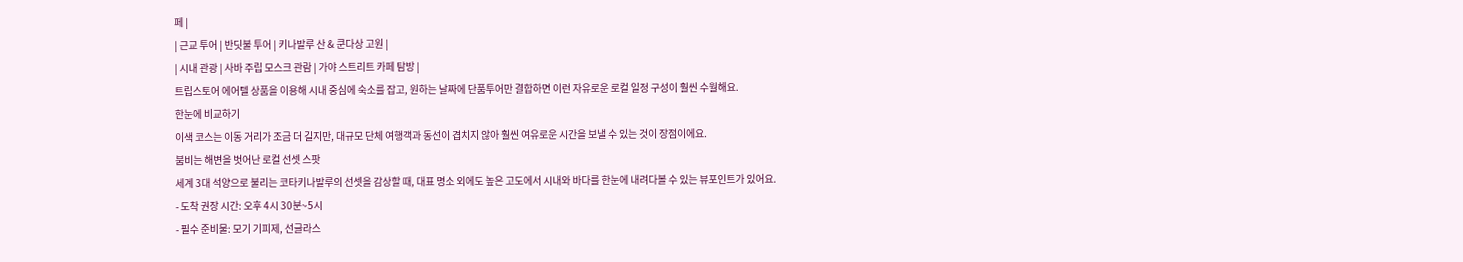페 |
| 근교 투어 | 반딧불 투어 | 키나발루 산 & 쿤다상 고원 |
| 시내 관광 | 사바 주립 모스크 관람 | 가야 스트리트 카페 탐방 |
트립스토어 에어텔 상품을 이용해 시내 중심에 숙소를 잡고, 원하는 날짜에 단품투어만 결합하면 이런 자유로운 로컬 일정 구성이 훨씬 수월해요.
한눈에 비교하기
이색 코스는 이동 거리가 조금 더 길지만, 대규모 단체 여행객과 동선이 겹치지 않아 훨씬 여유로운 시간을 보낼 수 있는 것이 장점이에요.
붐비는 해변을 벗어난 로컬 선셋 스팟
세계 3대 석양으로 불리는 코타키나발루의 선셋을 감상할 때, 대표 명소 외에도 높은 고도에서 시내와 바다를 한눈에 내려다볼 수 있는 뷰포인트가 있어요.
- 도착 권장 시간: 오후 4시 30분~5시
- 필수 준비물: 모기 기피제, 선글라스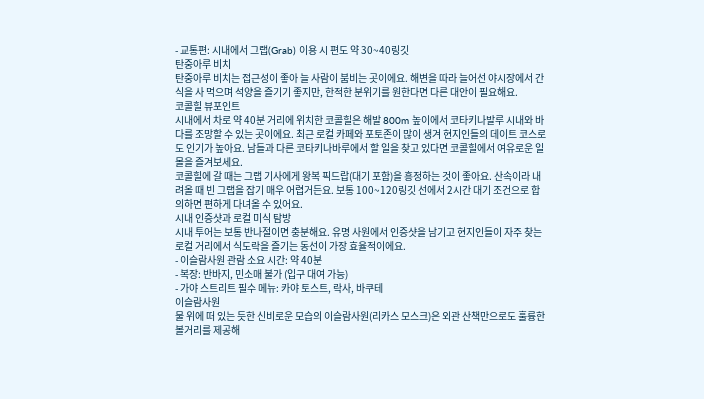- 교통편: 시내에서 그랩(Grab) 이용 시 편도 약 30~40링깃
탄중아루 비치
탄중아루 비치는 접근성이 좋아 늘 사람이 붐비는 곳이에요. 해변을 따라 늘어선 야시장에서 간식을 사 먹으며 석양을 즐기기 좋지만, 한적한 분위기를 원한다면 다른 대안이 필요해요.
코콜힐 뷰포인트
시내에서 차로 약 40분 거리에 위치한 코콜힐은 해발 800m 높이에서 코타키나발루 시내와 바다를 조망할 수 있는 곳이에요. 최근 로컬 카페와 포토존이 많이 생겨 현지인들의 데이트 코스로도 인기가 높아요. 남들과 다른 코타키나바루에서 할 일을 찾고 있다면 코콜힐에서 여유로운 일몰을 즐겨보세요.
코콜힐에 갈 때는 그랩 기사에게 왕복 픽드랍(대기 포함)을 흥정하는 것이 좋아요. 산속이라 내려올 때 빈 그랩을 잡기 매우 어렵거든요. 보통 100~120링깃 선에서 2시간 대기 조건으로 합의하면 편하게 다녀올 수 있어요.
시내 인증샷과 로컬 미식 탐방
시내 투어는 보통 반나절이면 충분해요. 유명 사원에서 인증샷을 남기고 현지인들이 자주 찾는 로컬 거리에서 식도락을 즐기는 동선이 가장 효율적이에요.
- 이슬람사원 관람 소요 시간: 약 40분
- 복장: 반바지, 민소매 불가 (입구 대여 가능)
- 가야 스트리트 필수 메뉴: 카야 토스트, 락사, 바쿠테
이슬람사원
물 위에 떠 있는 듯한 신비로운 모습의 이슬람사원(리카스 모스크)은 외관 산책만으로도 훌륭한 볼거리를 제공해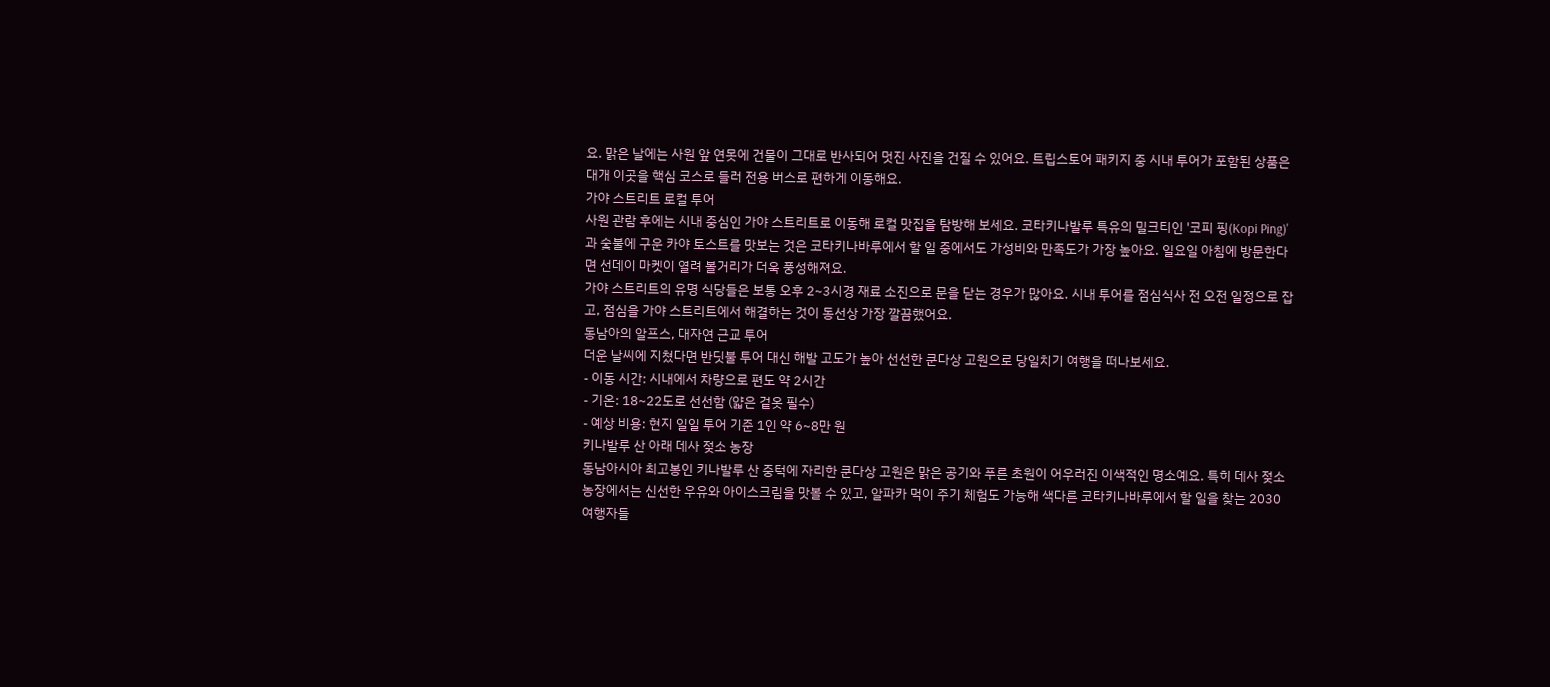요. 맑은 날에는 사원 앞 연못에 건물이 그대로 반사되어 멋진 사진을 건질 수 있어요. 트립스토어 패키지 중 시내 투어가 포함된 상품은 대개 이곳을 핵심 코스로 들러 전용 버스로 편하게 이동해요.
가야 스트리트 로컬 투어
사원 관람 후에는 시내 중심인 가야 스트리트로 이동해 로컬 맛집을 탐방해 보세요. 코타키나발루 특유의 밀크티인 '코피 핑(Kopi Ping)'과 숯불에 구운 카야 토스트를 맛보는 것은 코타키나바루에서 할 일 중에서도 가성비와 만족도가 가장 높아요. 일요일 아침에 방문한다면 선데이 마켓이 열려 볼거리가 더욱 풍성해져요.
가야 스트리트의 유명 식당들은 보통 오후 2~3시경 재료 소진으로 문을 닫는 경우가 많아요. 시내 투어를 점심식사 전 오전 일정으로 잡고, 점심을 가야 스트리트에서 해결하는 것이 동선상 가장 깔끔했어요.
동남아의 알프스, 대자연 근교 투어
더운 날씨에 지쳤다면 반딧불 투어 대신 해발 고도가 높아 선선한 쿤다상 고원으로 당일치기 여행을 떠나보세요.
- 이동 시간: 시내에서 차량으로 편도 약 2시간
- 기온: 18~22도로 선선함 (얇은 겉옷 필수)
- 예상 비용: 현지 일일 투어 기준 1인 약 6~8만 원
키나발루 산 아래 데사 젖소 농장
동남아시아 최고봉인 키나발루 산 중턱에 자리한 쿤다상 고원은 맑은 공기와 푸른 초원이 어우러진 이색적인 명소예요. 특히 데사 젖소 농장에서는 신선한 우유와 아이스크림을 맛볼 수 있고, 알파카 먹이 주기 체험도 가능해 색다른 코타키나바루에서 할 일을 찾는 2030 여행자들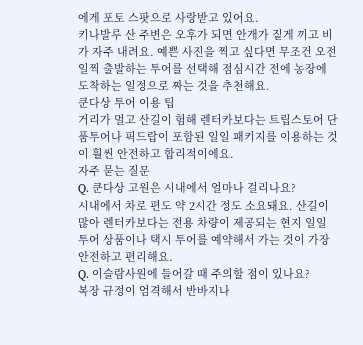에게 포토 스팟으로 사랑받고 있어요.
키나발루 산 주변은 오후가 되면 안개가 짙게 끼고 비가 자주 내려요. 예쁜 사진을 찍고 싶다면 무조건 오전 일찍 출발하는 투어를 선택해 점심시간 전에 농장에 도착하는 일정으로 짜는 것을 추천해요.
쿤다상 투어 이용 팁
거리가 멀고 산길이 험해 렌터카보다는 트립스토어 단품투어나 픽드랍이 포함된 일일 패키지를 이용하는 것이 훨씬 안전하고 합리적이에요.
자주 묻는 질문
Q. 쿤다상 고원은 시내에서 얼마나 걸리나요?
시내에서 차로 편도 약 2시간 정도 소요돼요. 산길이 많아 렌터카보다는 전용 차량이 제공되는 현지 일일 투어 상품이나 택시 투어를 예약해서 가는 것이 가장 안전하고 편리해요.
Q. 이슬람사원에 들어갈 때 주의할 점이 있나요?
복장 규정이 엄격해서 반바지나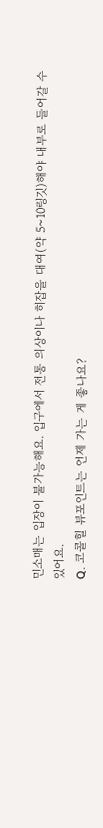민소매는 입장이 불가능해요. 입구에서 전통 의상이나 히잡을 대여(약 5~10링깃)해야 내부로 들어갈 수 있어요.
Q. 코콜힐 뷰포인트는 언제 가는 게 좋나요?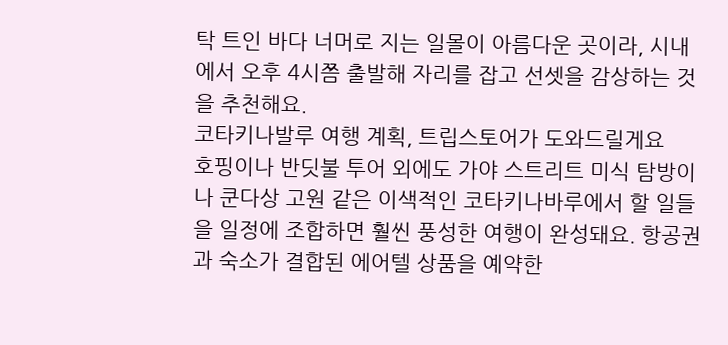탁 트인 바다 너머로 지는 일몰이 아름다운 곳이라, 시내에서 오후 4시쯤 출발해 자리를 잡고 선셋을 감상하는 것을 추천해요.
코타키나발루 여행 계획, 트립스토어가 도와드릴게요
호핑이나 반딧불 투어 외에도 가야 스트리트 미식 탐방이나 쿤다상 고원 같은 이색적인 코타키나바루에서 할 일들을 일정에 조합하면 훨씬 풍성한 여행이 완성돼요. 항공권과 숙소가 결합된 에어텔 상품을 예약한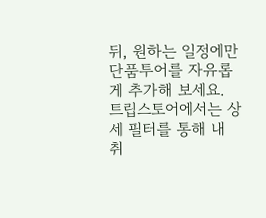뒤, 원하는 일정에만 단품투어를 자유롭게 추가해 보세요. 트립스토어에서는 상세 필터를 통해 내 취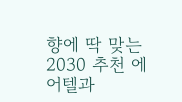향에 딱 맞는 2030 추천 에어텔과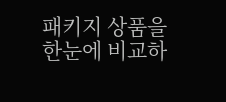패키지 상품을 한눈에 비교하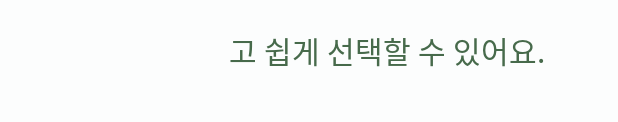고 쉽게 선택할 수 있어요.